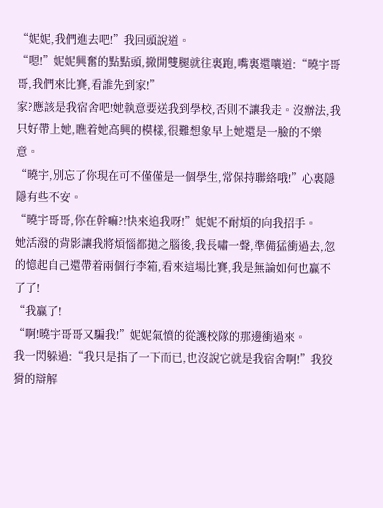“妮妮,我們進去吧!”我回頭說道。
“嗯!”妮妮興奮的點點頭,撤開雙腿就往裏跑,嘴裏還嚷道:“曉宇哥哥,我們來比賽,看誰先到家!”
家?應該是我宿舍吧!她執意要送我到學校,否則不讓我走。沒辦法,我只好帶上她,瞧着她高興的模樣,很難想象早上她還是一臉的不樂意。
“曉宇,別忘了你現在可不僅僅是一個學生,常保持聯絡哦!”心裏隱隱有些不安。
“曉宇哥哥,你在幹嘛?!快來追我呀!”妮妮不耐煩的向我招手。
她活潑的背影讓我將煩惱都拋之腦後,我長嘯一聲,準備猛衝過去,忽的憶起自己還帶着兩個行李箱,看來這場比賽,我是無論如何也贏不了了!
“我贏了!
“啊!曉宇哥哥又騙我!”妮妮氣憤的從護校隊的那邊衝過來。
我一閃躲過:“我只是指了一下而已,也沒說它就是我宿舍啊!”我狡猾的辯解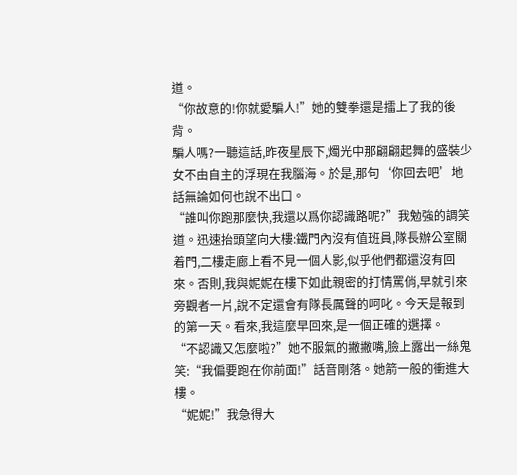道。
“你故意的!你就愛騙人!”她的雙拳還是擂上了我的後背。
騙人嗎?一聽這話,昨夜星辰下,燭光中那翩翩起舞的盛裝少女不由自主的浮現在我腦海。於是,那句‘你回去吧’地話無論如何也說不出口。
“誰叫你跑那麼快,我還以爲你認識路呢?”我勉強的調笑道。迅速抬頭望向大樓:鐵門內沒有值班員,隊長辦公室關着門,二樓走廊上看不見一個人影,似乎他們都還沒有回來。否則,我與妮妮在樓下如此親密的打情罵俏,早就引來旁觀者一片,說不定還會有隊長厲聲的呵叱。今天是報到的第一天。看來,我這麼早回來,是一個正確的選擇。
“不認識又怎麼啦?”她不服氣的撇撇嘴,臉上露出一絲鬼笑:“我偏要跑在你前面!”話音剛落。她箭一般的衝進大樓。
“妮妮!”我急得大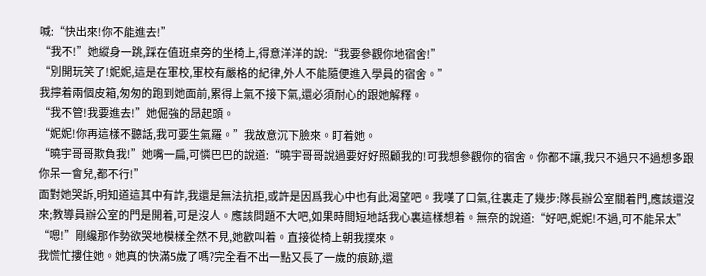喊:“快出來!你不能進去!”
“我不!”她縱身一跳,踩在值班桌旁的坐椅上,得意洋洋的說:“我要參觀你地宿舍!”
“別開玩笑了!妮妮,這是在軍校,軍校有嚴格的紀律,外人不能隨便進入學員的宿舍。”
我擰着兩個皮箱,匆匆的跑到她面前,累得上氣不接下氣,還必須耐心的跟她解釋。
“我不管!我要進去!”她倔強的昂起頭。
“妮妮!你再這樣不聽話,我可要生氣羅。”我故意沉下臉來。盯着她。
“曉宇哥哥欺負我!”她嘴一扁,可憐巴巴的說道:“曉宇哥哥說過要好好照顧我的!可我想參觀你的宿舍。你都不讓,我只不過只不過想多跟你呆一會兒,都不行!”
面對她哭訴,明知道這其中有詐,我還是無法抗拒,或許是因爲我心中也有此渴望吧。我嘆了口氣,往裏走了幾步:隊長辦公室關着門,應該還沒來;教導員辦公室的門是開着,可是沒人。應該問題不大吧,如果時間短地話我心裏這樣想着。無奈的說道:“好吧,妮妮!不過,可不能呆太”
“嗯!”剛纔那作勢欲哭地模樣全然不見,她歡叫着。直接從椅上朝我撲來。
我慌忙摟住她。她真的快滿5歲了嗎?完全看不出一點又長了一歲的痕跡,還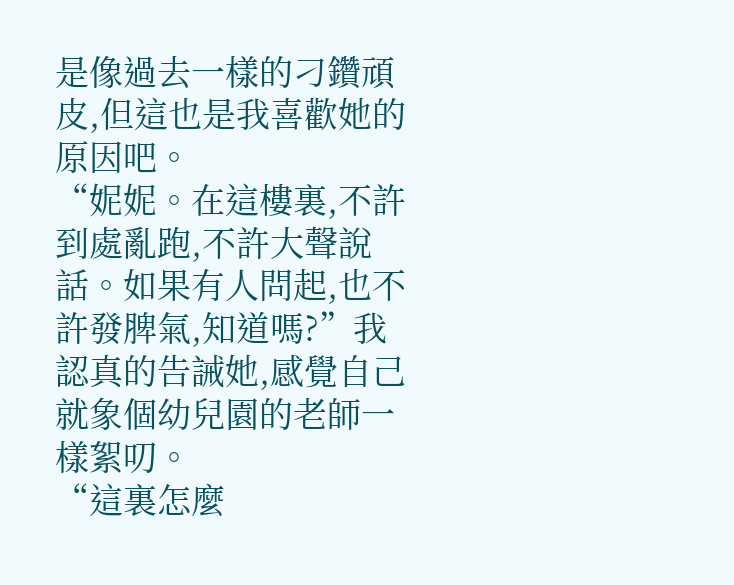是像過去一樣的刁鑽頑皮,但這也是我喜歡她的原因吧。
“妮妮。在這樓裏,不許到處亂跑,不許大聲說話。如果有人問起,也不許發脾氣,知道嗎?”我認真的告誡她,感覺自己就象個幼兒園的老師一樣絮叨。
“這裏怎麼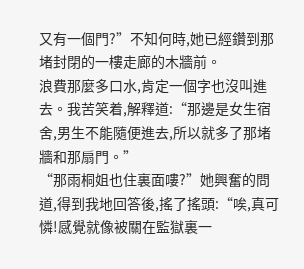又有一個門?”不知何時,她已經鑽到那堵封閉的一樓走廊的木牆前。
浪費那麼多口水,肯定一個字也沒叫進去。我苦笑着,解釋道:“那邊是女生宿舍,男生不能隨便進去,所以就多了那堵牆和那扇門。”
“那雨桐姐也住裏面嘍?”她興奮的問道,得到我地回答後,搖了搖頭:“唉,真可憐!感覺就像被關在監獄裏一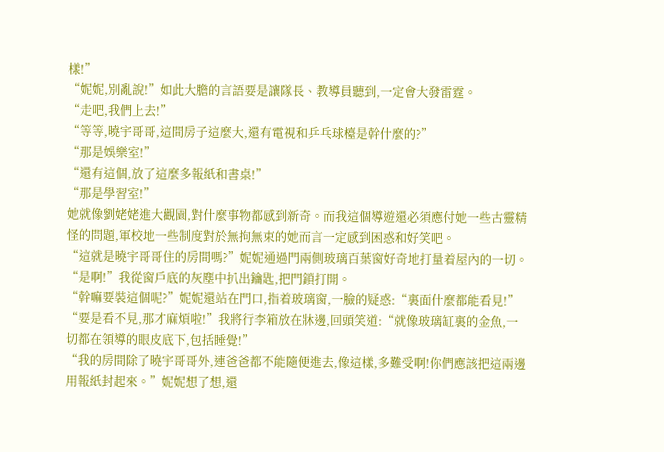樣!”
“妮妮,別亂說!”如此大膽的言語要是讓隊長、教導員聽到,一定會大發雷霆。
“走吧,我們上去!”
“等等,曉宇哥哥,這間房子這麼大,還有電視和乒乓球檯是幹什麼的?”
“那是娛樂室!”
“還有這個,放了這麼多報紙和書桌!”
“那是學習室!”
她就像劉姥姥進大觀園,對什麼事物都感到新奇。而我這個導遊還必須應付她一些古靈精怪的問題,軍校地一些制度對於無拘無束的她而言一定感到困惑和好笑吧。
“這就是曉宇哥哥住的房間嗎?”妮妮通過門兩側玻璃百葉窗好奇地打量着屋內的一切。
“是啊!”我從窗戶底的灰塵中扒出鑰匙,把門鎖打開。
“幹嘛要裝這個呢?”妮妮還站在門口,指着玻璃窗,一臉的疑惑:“裏面什麼都能看見!”
“要是看不見,那才麻煩啦!”我將行李箱放在牀邊,回頭笑道:“就像玻璃缸裏的金魚,一切都在領導的眼皮底下,包括睡覺!”
“我的房間除了曉宇哥哥外,連爸爸都不能隨便進去,像這樣,多難受啊!你們應該把這兩邊用報紙封起來。”妮妮想了想,還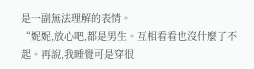是一副無法理解的表情。
“妮妮,放心吧,都是男生。互相看看也沒什麼了不起。再說,我睡覺可是穿很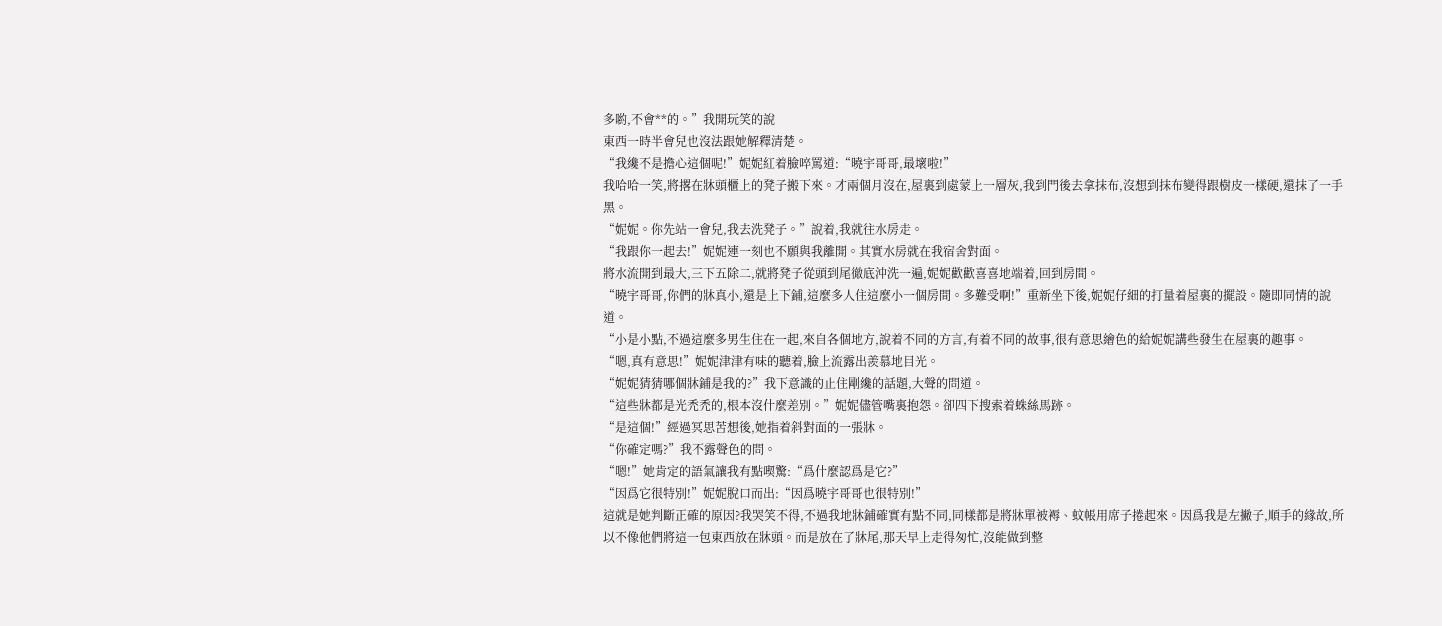多喲,不會**的。”我開玩笑的說
東西一時半會兒也沒法跟她解釋清楚。
“我纔不是擔心這個呢!”妮妮紅着臉啐罵道:“曉宇哥哥,最壞啦!”
我哈哈一笑,將撂在牀頭櫃上的凳子搬下來。才兩個月沒在,屋裏到處蒙上一層灰,我到門後去拿抹布,沒想到抹布變得跟樹皮一樣硬,還抹了一手黑。
“妮妮。你先站一會兒,我去洗凳子。”說着,我就往水房走。
“我跟你一起去!”妮妮連一刻也不願與我離開。其實水房就在我宿舍對面。
將水流開到最大,三下五除二,就將凳子從頭到尾徹底沖洗一遍,妮妮歡歡喜喜地端着,回到房間。
“曉宇哥哥,你們的牀真小,還是上下鋪,這麼多人住這麼小一個房間。多難受啊!”重新坐下後,妮妮仔細的打量着屋裏的擺設。隨即同情的說道。
“小是小點,不過這麼多男生住在一起,來自各個地方,說着不同的方言,有着不同的故事,很有意思繪色的給妮妮講些發生在屋裏的趣事。
“嗯,真有意思!”妮妮津津有味的聽着,臉上流露出羨慕地目光。
“妮妮猜猜哪個牀鋪是我的?”我下意識的止住剛纔的話題,大聲的問道。
“這些牀都是光禿禿的,根本沒什麼差別。”妮妮儘管嘴裏抱怨。卻四下搜索着蛛絲馬跡。
“是這個!”經過冥思苦想後,她指着斜對面的一張牀。
“你確定嗎?”我不露聲色的問。
“嗯!”她肯定的語氣讓我有點喫驚:“爲什麼認爲是它?”
“因爲它很特別!”妮妮脫口而出:“因爲曉宇哥哥也很特別!”
這就是她判斷正確的原因?我哭笑不得,不過我地牀鋪確實有點不同,同樣都是將牀單被褥、蚊帳用席子捲起來。因爲我是左撇子,順手的緣故,所以不像他們將這一包東西放在牀頭。而是放在了牀尾,那天早上走得匆忙,沒能做到整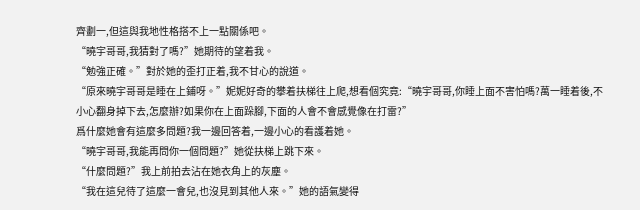齊劃一,但這與我地性格搭不上一點關係吧。
“曉宇哥哥,我猜對了嗎?”她期待的望着我。
“勉強正確。”對於她的歪打正着,我不甘心的說道。
“原來曉宇哥哥是睡在上鋪呀。”妮妮好奇的攀着扶梯往上爬,想看個究竟:“曉宇哥哥,你睡上面不害怕嗎?萬一睡着後,不小心翻身掉下去,怎麼辦?如果你在上面跺腳,下面的人會不會感覺像在打雷?”
爲什麼她會有這麼多問題?我一邊回答着,一邊小心的看護着她。
“曉宇哥哥,我能再問你一個問題?”她從扶梯上跳下來。
“什麼問題?”我上前拍去沾在她衣角上的灰塵。
“我在這兒待了這麼一會兒,也沒見到其他人來。”她的語氣變得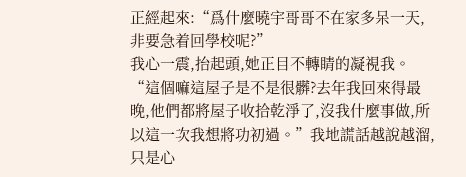正經起來:“爲什麼曉宇哥哥不在家多呆一天,非要急着回學校呢?”
我心一震,抬起頭,她正目不轉睛的凝視我。
“這個嘛這屋子是不是很髒?去年我回來得最晚,他們都將屋子收拾乾淨了,沒我什麼事做,所以這一次我想將功初過。”我地謊話越說越溜,只是心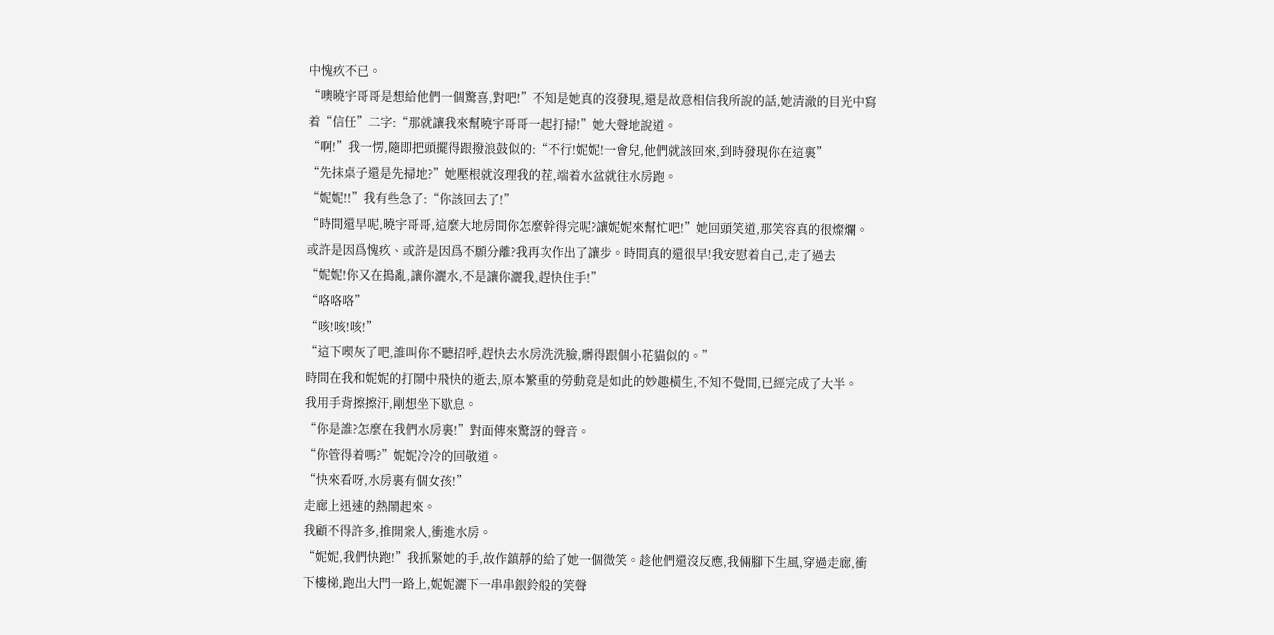中愧疚不已。
“噢曉宇哥哥是想給他們一個驚喜,對吧!”不知是她真的沒發現,還是故意相信我所說的話,她清澈的目光中寫着“信任”二字:“那就讓我來幫曉宇哥哥一起打掃!”她大聲地說道。
“啊!”我一愣,隨即把頭擺得跟撥浪鼓似的:“不行!妮妮!一會兒,他們就該回來,到時發現你在這裏”
“先抹桌子還是先掃地?”她壓根就沒理我的茬,端着水盆就往水房跑。
“妮妮!!”我有些急了:“你該回去了!”
“時間還早呢,曉宇哥哥,這麼大地房間你怎麼幹得完呢?讓妮妮來幫忙吧!”她回頭笑道,那笑容真的很燦爛。
或許是因爲愧疚、或許是因爲不願分離?我再次作出了讓步。時間真的還很早!我安慰着自己,走了過去
“妮妮!你又在搗亂,讓你灑水,不是讓你灑我,趕快住手!”
“咯咯咯”
“咳!咳!咳!”
“這下喫灰了吧,誰叫你不聽招呼,趕快去水房洗洗臉,髒得跟個小花貓似的。”
時間在我和妮妮的打鬧中飛快的逝去,原本繁重的勞動竟是如此的妙趣橫生,不知不覺間,已經完成了大半。
我用手背擦擦汗,剛想坐下歇息。
“你是誰?怎麼在我們水房裏!”對面傳來驚訝的聲音。
“你管得着嗎?”妮妮冷冷的回敬道。
“快來看呀,水房裏有個女孩!”
走廊上迅速的熱鬧起來。
我顧不得許多,推開衆人,衝進水房。
“妮妮,我們快跑!”我抓緊她的手,故作鎮靜的給了她一個微笑。趁他們還沒反應,我倆腳下生風,穿過走廊,衝下樓梯,跑出大門一路上,妮妮灑下一串串銀鈴般的笑聲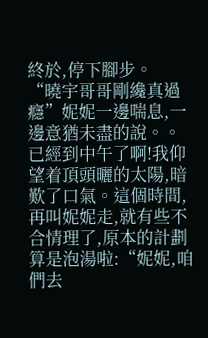終於,停下腳步。
“曉宇哥哥剛纔真過癮”妮妮一邊喘息,一邊意猶未盡的說。。
已經到中午了啊!我仰望着頂頭曬的太陽,暗歎了口氣。這個時間,再叫妮妮走,就有些不合情理了,原本的計劃算是泡湯啦:“妮妮,咱們去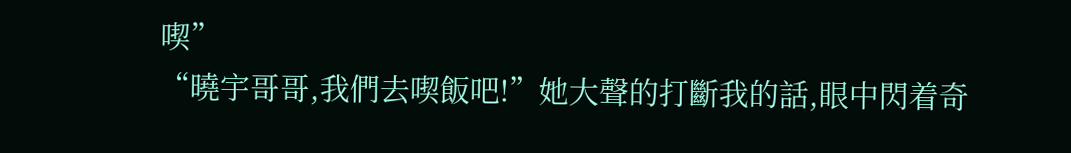喫”
“曉宇哥哥,我們去喫飯吧!”她大聲的打斷我的話,眼中閃着奇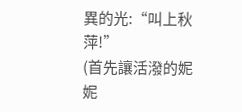異的光:“叫上秋萍!”
(首先讓活潑的妮妮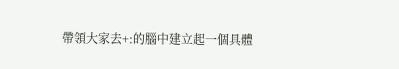帶領大家去+:的腦中建立起一個具體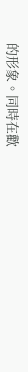的形象。同時在歡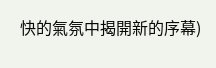快的氣氛中揭開新的序幕)